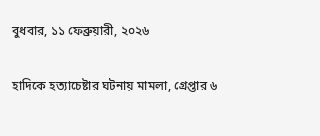বুধবার, ১১ ফেব্রুয়ারী, ২০২৬

হাদিকে হত্যাচেষ্টার ঘটনায় মামলা, গ্রেপ্তার ৬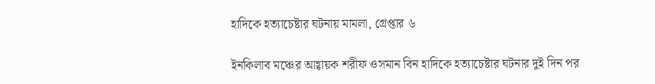হাদিকে হত্যাচেষ্টার ঘটনায় মামলা, গ্রেপ্তার ৬

ইনকিলাব মঞ্চের আহ্বায়ক শরীফ ওসমান বিন হাদিকে হত্যাচেষ্টার ঘটনার দুই দিন পর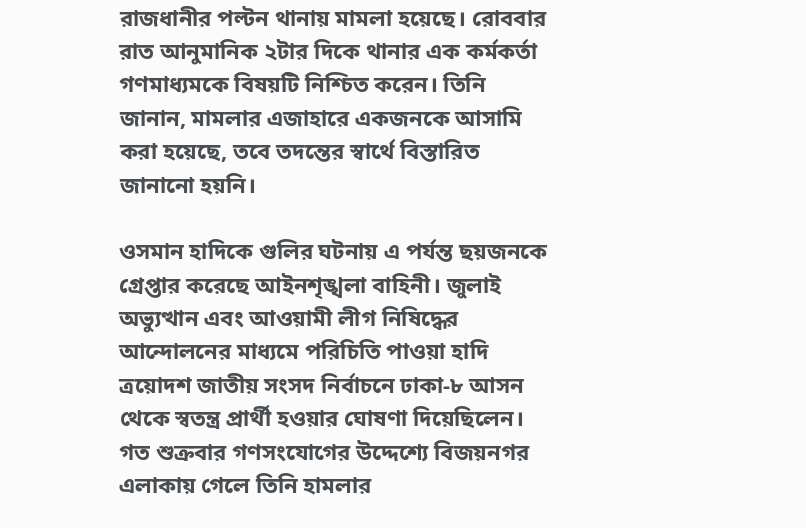রাজধানীর পল্টন থানায় মামলা হয়েছে। রোববার রাত আনুমানিক ২টার দিকে থানার এক কর্মকর্তা গণমাধ্যমকে বিষয়টি নিশ্চিত করেন। তিনি জানান, মামলার এজাহারে একজনকে আসামি করা হয়েছে, তবে তদন্তের স্বার্থে বিস্তারিত জানানো হয়নি।

ওসমান হাদিকে গুলির ঘটনায় এ পর্যন্ত ছয়জনকে গ্রেপ্তার করেছে আইনশৃঙ্খলা বাহিনী। জুলাই অভ্যুত্থান এবং আওয়ামী লীগ নিষিদ্ধের আন্দোলনের মাধ্যমে পরিচিতি পাওয়া হাদি ত্রয়োদশ জাতীয় সংসদ নির্বাচনে ঢাকা-৮ আসন থেকে স্বতন্ত্র প্রার্থী হওয়ার ঘোষণা দিয়েছিলেন। গত শুক্রবার গণসংযোগের উদ্দেশ্যে বিজয়নগর এলাকায় গেলে তিনি হামলার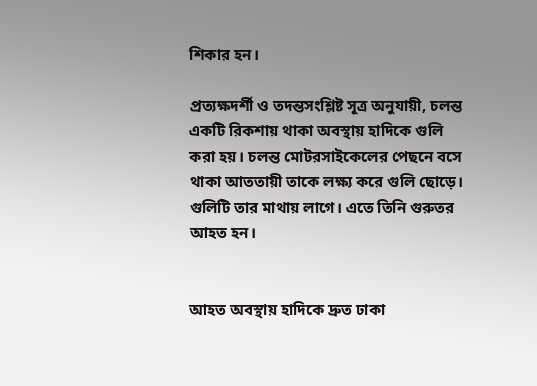শিকার হন।

প্রত্যক্ষদর্শী ও তদন্তসংশ্লিষ্ট সূত্র অনুযায়ী, চলন্ত একটি রিকশায় থাকা অবস্থায় হাদিকে গুলি করা হয়। চলন্ত মোটরসাইকেলের পেছনে বসে থাকা আততায়ী তাকে লক্ষ্য করে গুলি ছোড়ে। গুলিটি তার মাথায় লাগে। এতে তিনি গুরুতর আহত হন।


আহত অবস্থায় হাদিকে দ্রুত ঢাকা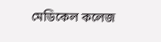মেডিকেল কলেজ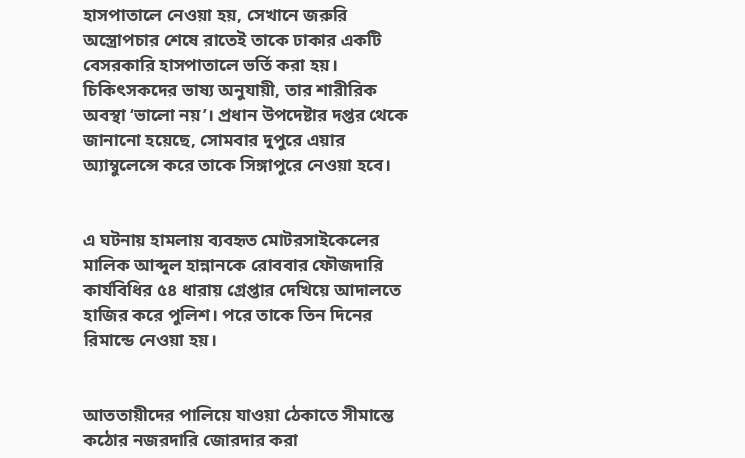হাসপাতালে নেওয়া হয়, সেখানে জরুরি অস্ত্রোপচার শেষে রাতেই তাকে ঢাকার একটি বেসরকারি হাসপাতালে ভর্তি করা হয়। চিকিৎসকদের ভাষ্য অনুযায়ী, তার শারীরিক অবস্থা ‘ভালো নয়’। প্রধান উপদেষ্টার দপ্তর থেকে জানানো হয়েছে, সোমবার দুপুরে এয়ার অ্যাম্বুলেন্সে করে তাকে সিঙ্গাপুরে নেওয়া হবে।


এ ঘটনায় হামলায় ব্যবহৃত মোটরসাইকেলের মালিক আব্দুল হান্নানকে রোববার ফৌজদারি কার্যবিধির ৫৪ ধারায় গ্রেপ্তার দেখিয়ে আদালতে হাজির করে পুলিশ। পরে তাকে তিন দিনের রিমান্ডে নেওয়া হয়।


আততায়ীদের পালিয়ে যাওয়া ঠেকাতে সীমান্তে কঠোর নজরদারি জোরদার করা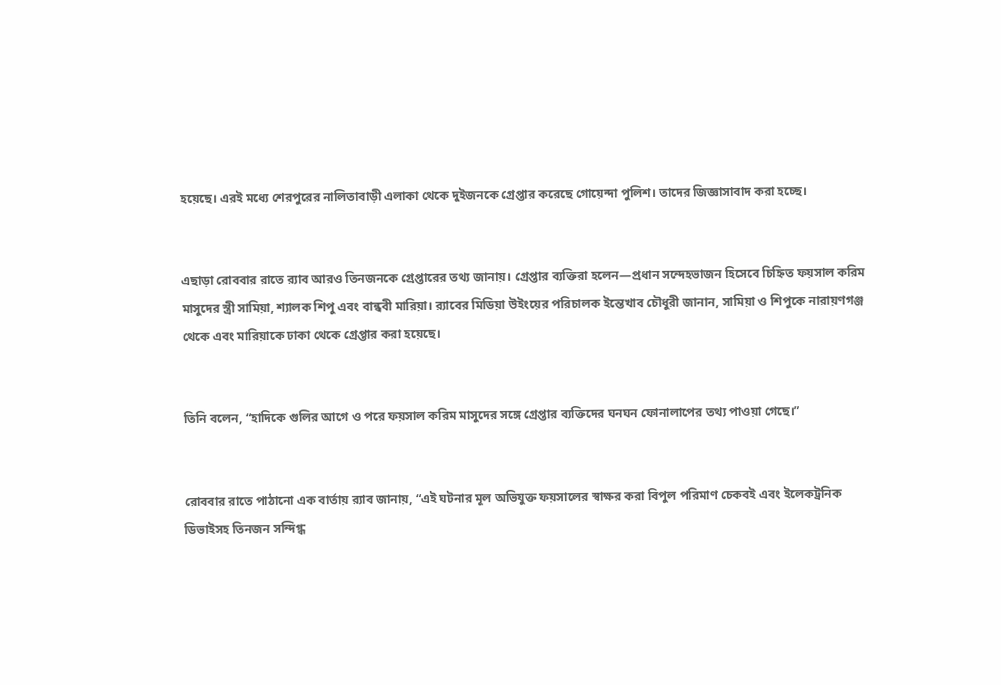হয়েছে। এরই মধ্যে শেরপুরের নালিতাবাড়ী এলাকা থেকে দুইজনকে গ্রেপ্তার করেছে গোয়েন্দা পুলিশ। তাদের জিজ্ঞাসাবাদ করা হচ্ছে।


এছাড়া রোববার রাতে র‍্যাব আরও তিনজনকে গ্রেপ্তারের তথ্য জানায়। গ্রেপ্তার ব্যক্তিরা হলেন—প্রধান সন্দেহভাজন হিসেবে চিহ্নিত ফয়সাল করিম মাসুদের স্ত্রী সামিয়া, শ্যালক শিপু এবং বান্ধবী মারিয়া। র‍্যাবের মিডিয়া উইংয়ের পরিচালক ইন্তেখাব চৌধুরী জানান, সামিয়া ও শিপুকে নারায়ণগঞ্জ থেকে এবং মারিয়াকে ঢাকা থেকে গ্রেপ্তার করা হয়েছে।


তিনি বলেন, “হাদিকে গুলির আগে ও পরে ফয়সাল করিম মাসুদের সঙ্গে গ্রেপ্তার ব্যক্তিদের ঘনঘন ফোনালাপের তথ্য পাওয়া গেছে।”


রোববার রাতে পাঠানো এক বার্তায় র‍্যাব জানায়, “এই ঘটনার মূল অভিযুক্ত ফয়সালের স্বাক্ষর করা বিপুল পরিমাণ চেকবই এবং ইলেকট্রনিক ডিভাইসহ তিনজন সন্দিগ্ধ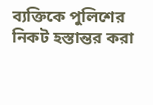ব্যক্তিকে পুলিশের নিকট হস্তান্তর করা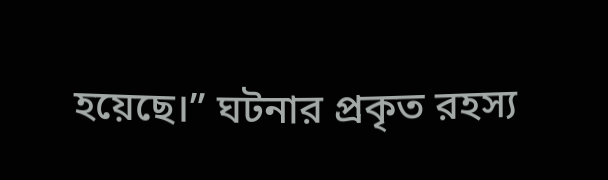হয়েছে।” ঘটনার প্রকৃত রহস্য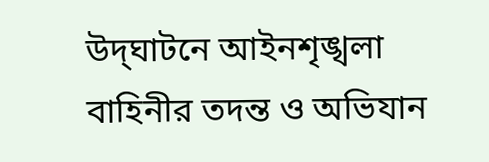উদ্‌ঘাটনে আইনশৃঙ্খলা বাহিনীর তদন্ত ও অভিযান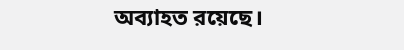অব্যাহত রয়েছে।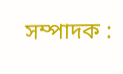সম্পাদক :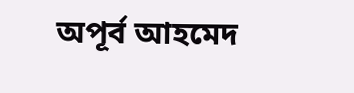অপূর্ব আহমেদ